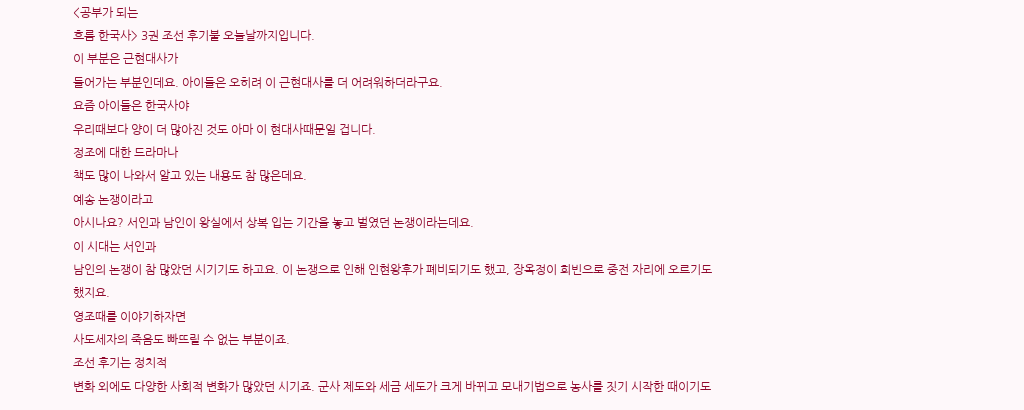<공부가 되는
흐름 한국사> 3권 조선 후기붙 오늘날까지입니다.
이 부분은 근현대사가
들어가는 부분인데요. 아이들은 오히려 이 근현대사를 더 어려워하더라구요.
요즘 아이들은 한국사야
우리때보다 양이 더 많아진 것도 아마 이 현대사때문일 겁니다.
정조에 대한 드라마나
책도 많이 나와서 알고 있는 내용도 참 많은데요.
예송 논쟁이라고
아시나요? 서인과 남인이 왕실에서 상복 입는 기간을 놓고 벌였던 논쟁이라는데요.
이 시대는 서인과
남인의 논쟁이 참 많았던 시기기도 하고요. 이 논쟁으로 인해 인현왕후가 폐비되기도 했고, 장옥정이 희빈으로 중전 자리에 오르기도
했지요.
영조때를 이야기하자면
사도세자의 죽음도 빠뜨릴 수 없는 부분이죠.
조선 후기는 정치적
변화 외에도 다양한 사회적 변화가 많았던 시기죠. 군사 제도와 세금 세도가 크게 바뀌고 모내기법으로 농사를 짓기 시작한 때이기도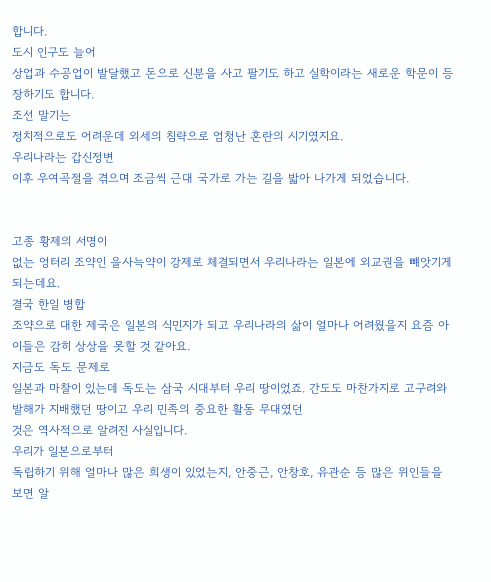합니다.
도시 인구도 늘어
상업과 수공업이 발달했고 돈으로 신분을 사고 팔기도 하고 실학이라는 새로운 학문이 등장하기도 합니다.
조선 말기는
정치적으로도 어려운데 외세의 침략으로 엄청난 혼란의 시기였지요.
우리나라는 갑신정변
이후 우여곡절을 겪으며 조금씩 근대 국가로 가는 길을 밟아 나가게 되었습니다.


고종 황제의 서명이
없는 엉터리 조약인 을사늑약이 강제로 체결되면서 우리나라는 일본에 외교권을 뺴앗기게 되는데요.
결국 한일 병합
조약으로 대한 제국은 일본의 식민지가 되고 우리나라의 삶이 얼마나 어려웠을지 요즘 아이들은 감히 상상을 못할 것 같아요.
지금도 독도 문제로
일본과 마찰이 있는데 독도는 삼국 시대부터 우리 땅이었죠. 간도도 마찬가지로 고구려와 발해가 지배했던 땅이고 우리 민족의 중요한 활동 무대였던
것은 역사적으로 알려진 사실입니다.
우리가 일본으로부터
독립하기 위해 얼마나 많은 희생이 있었는지, 안중근, 안창호, 유관순 등 많은 위인들을 보면 알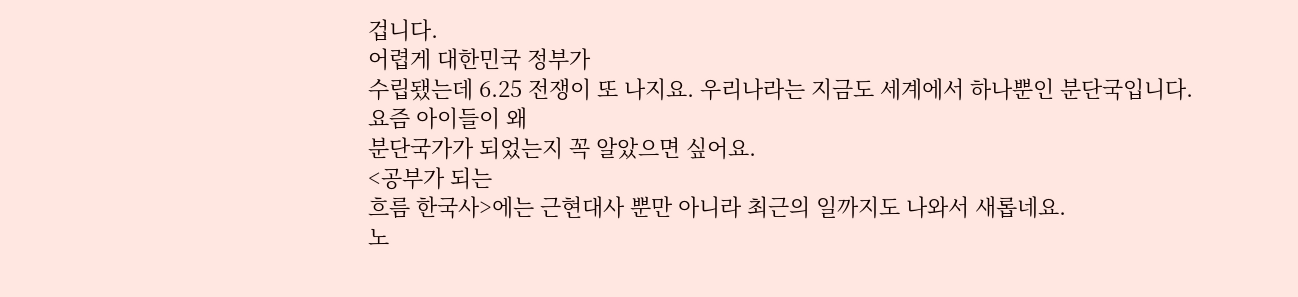겁니다.
어렵게 대한민국 정부가
수립됐는데 6.25 전쟁이 또 나지요. 우리나라는 지금도 세계에서 하나뿐인 분단국입니다.
요즘 아이들이 왜
분단국가가 되었는지 꼭 알았으면 싶어요.
<공부가 되는
흐름 한국사>에는 근현대사 뿐만 아니라 최근의 일까지도 나와서 새롭네요.
노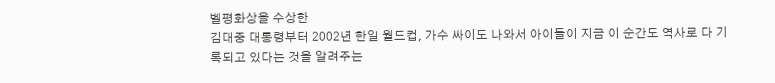벨평화상을 수상한
김대중 대통령부터 2002년 한일 월드컵, 가수 싸이도 나와서 아이들이 지금 이 순간도 역사로 다 기록되고 있다는 것을 알려주는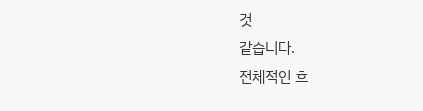것
같습니다.
전체적인 흐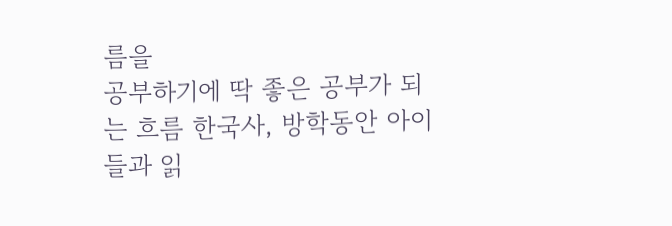름을
공부하기에 딱 좋은 공부가 되는 흐름 한국사, 방학동안 아이들과 읽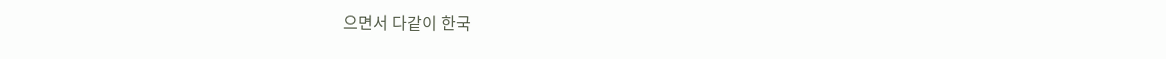으면서 다같이 한국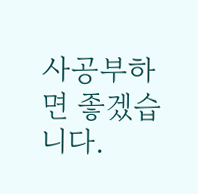사공부하면 좋겠습니다.